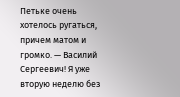Петьке очень хотелось ругаться, причем матом и громко. — Василий Сергеевич! Я уже вторую неделю без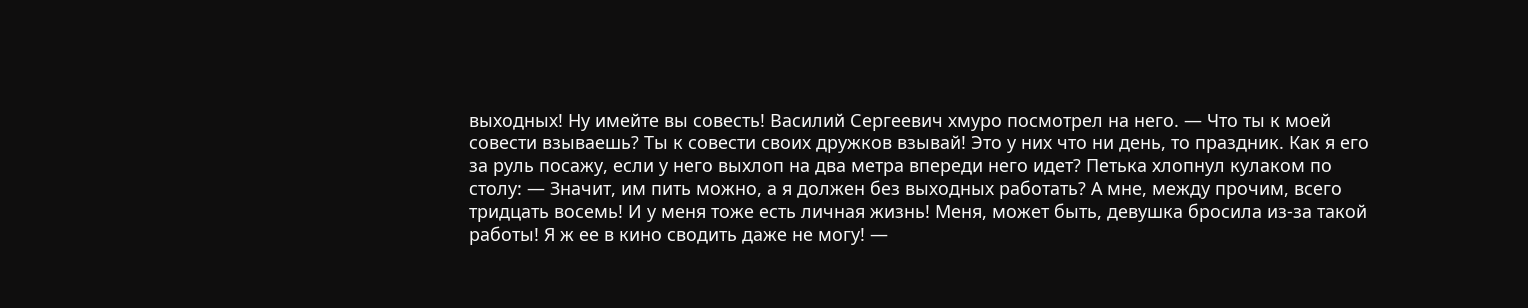выходных! Ну имейте вы совесть! Василий Сергеевич хмуро посмотрел на него. — Что ты к моей совести взываешь? Ты к совести своих дружков взывай! Это у них что ни день, то праздник. Как я его за руль посажу, если у него выхлоп на два метра впереди него идет? Петька хлопнул кулаком по столу: — Значит, им пить можно, а я должен без выходных работать? А мне, между прочим, всего тридцать восемь! И у меня тоже есть личная жизнь! Меня, может быть, девушка бросила из-за такой работы! Я ж ее в кино сводить даже не могу! —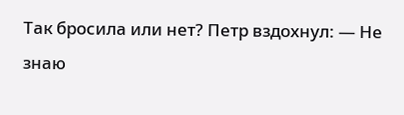Так бросила или нет? Петр вздохнул: — Не знаю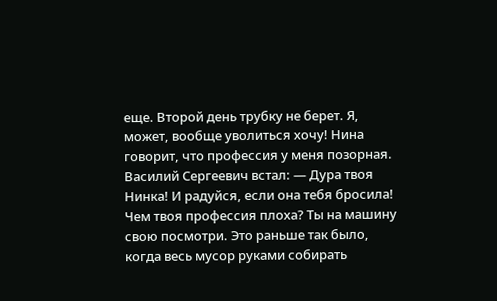еще. Второй день трубку не берет. Я, может, вообще уволиться хочу! Нина говорит, что профессия у меня позорная. Василий Сергеевич встал: — Дура твоя Нинка! И радуйся, если она тебя бросила! Чем твоя профессия плоха? Ты на машину свою посмотри. Это раньше так было, когда весь мусор руками собирать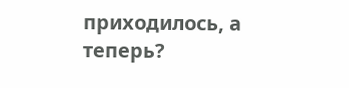приходилось, а теперь?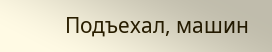Подъехал, машин